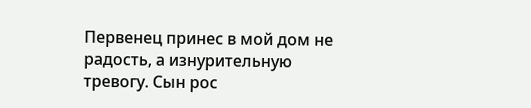Первенец принес в мой дом не радость, а изнурительную тревогу. Сын рос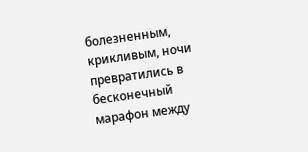болезненным, крикливым, ночи превратились в бесконечный марафон между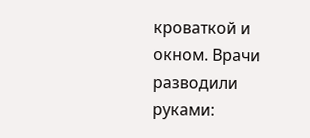кроваткой и окном. Врачи разводили руками: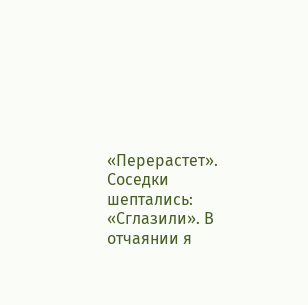«Перерастет». Соседки шептались: «Сглазили». В отчаянии я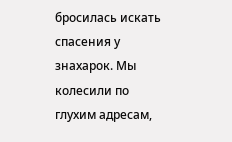бросилась искать спасения у знахарок. Мы колесили по глухим адресам,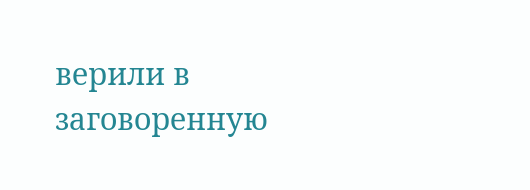верили в заговоренную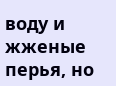воду и жженые перья, но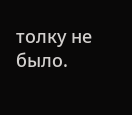толку не было.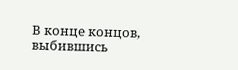В конце концов, выбившись